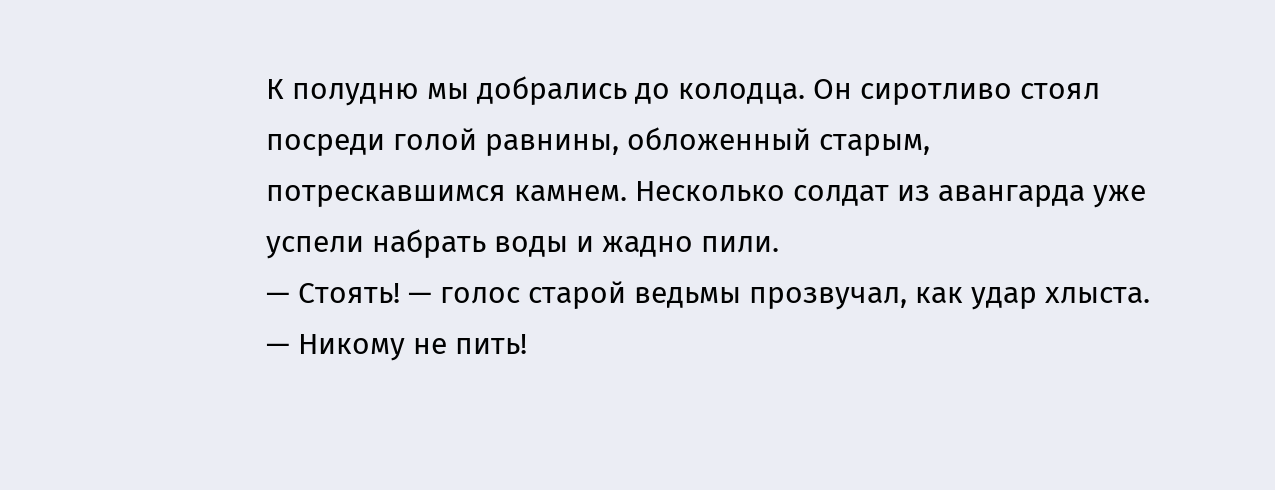К полудню мы добрались до колодца. Он сиротливо стоял посреди голой равнины, обложенный старым, потрескавшимся камнем. Несколько солдат из авангарда уже успели набрать воды и жадно пили.
— Стоять! — голос старой ведьмы прозвучал, как удар хлыста. — Никому не пить!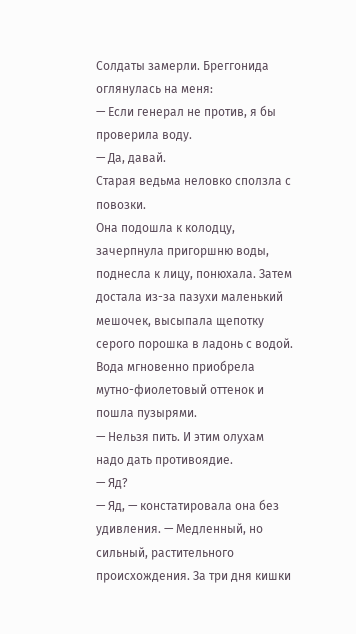Солдаты замерли. Бреггонида оглянулась на меня:
— Если генерал не против, я бы проверила воду.
— Да, давай.
Старая ведьма неловко сползла с повозки.
Она подошла к колодцу, зачерпнула пригоршню воды, поднесла к лицу, понюхала. Затем достала из-за пазухи маленький мешочек, высыпала щепотку серого порошка в ладонь с водой. Вода мгновенно приобрела мутно-фиолетовый оттенок и пошла пузырями.
— Нельзя пить. И этим олухам надо дать противоядие.
— Яд?
— Яд, — констатировала она без удивления. — Медленный, но сильный, растительного происхождения. За три дня кишки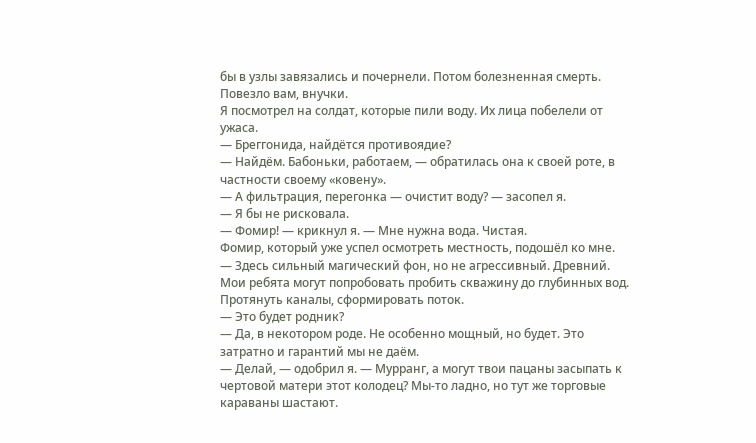бы в узлы завязались и почернели. Потом болезненная смерть. Повезло вам, внучки.
Я посмотрел на солдат, которые пили воду. Их лица побелели от ужаса.
— Бреггонида, найдётся противоядие?
— Найдём. Бабоньки, работаем, — обратилась она к своей роте, в частности своему «ковену».
— А фильтрация, перегонка — очистит воду? — засопел я.
— Я бы не рисковала.
— Фомир! — крикнул я. — Мне нужна вода. Чистая.
Фомир, который уже успел осмотреть местность, подошёл ко мне.
— Здесь сильный магический фон, но не агрессивный. Древний. Мои ребята могут попробовать пробить скважину до глубинных вод. Протянуть каналы, сформировать поток.
— Это будет родник?
— Да, в некотором роде. Не особенно мощный, но будет. Это затратно и гарантий мы не даём.
— Делай, — одобрил я. — Мурранг, а могут твои пацаны засыпать к чертовой матери этот колодец? Мы-то ладно, но тут же торговые караваны шастают.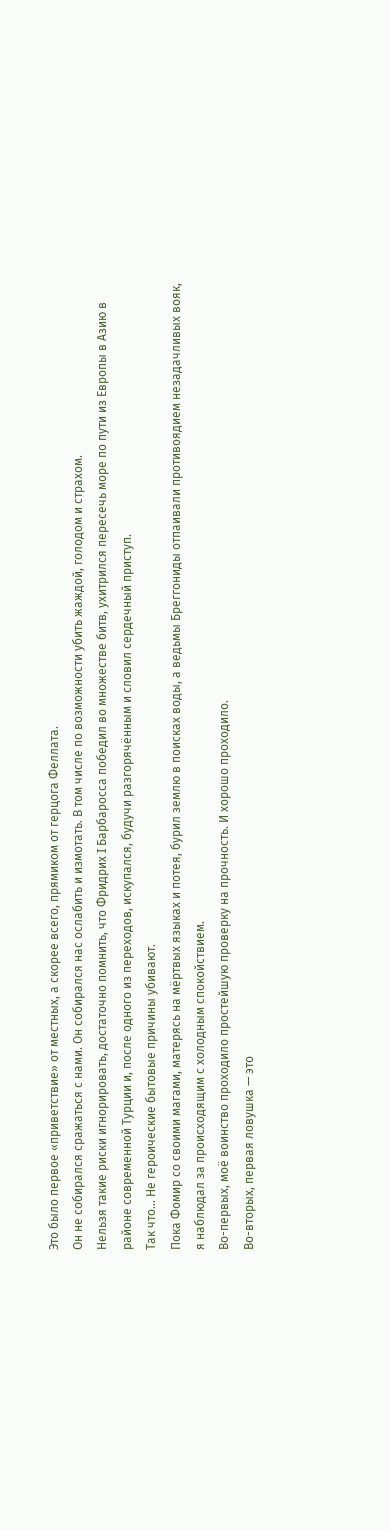Это было первое «приветствие» от местных, а скорее всего, прямиком от герцога Феллата.
Он не собирался сражаться с нами. Он собирался нас ослабить и измотать. В том числе по возможности убить жаждой, голодом и страхом.
Нельзя такие риски игнорировать, достаточно помнить, что Фридрих I Барбаросса победил во множестве битв, ухитрился пересечь море по пути из Европы в Азию в районе современной Турции и, после одного из переходов, искупался, будучи разгорячённым и словил сердечный приступ.
Так что… Не героические бытовые причины убивают.
Пока Фомир со своими магами, матерясь на мёртвых языках и потея, бурил землю в поисках воды, а ведьмы Бреггониды отпаивали противоядием незадачливых вояк, я наблюдал за происходящим с холодным спокойствием.
Во-первых, моё воинство проходило простейшую проверку на прочность. И хорошо проходило.
Во-вторых, первая ловушка — это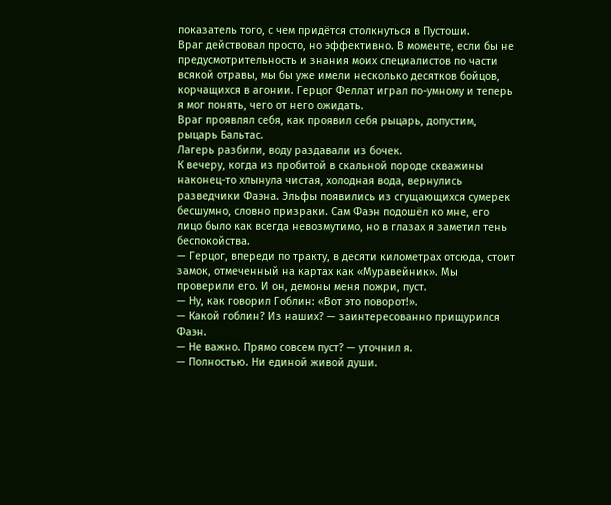показатель того, с чем придётся столкнуться в Пустоши.
Враг действовал просто, но эффективно. В моменте, если бы не предусмотрительность и знания моих специалистов по части всякой отравы, мы бы уже имели несколько десятков бойцов, корчащихся в агонии. Герцог Феллат играл по-умному и теперь я мог понять, чего от него ожидать.
Враг проявлял себя, как проявил себя рыцарь, допустим, рыцарь Бальтас.
Лагерь разбили, воду раздавали из бочек.
К вечеру, когда из пробитой в скальной породе скважины наконец-то хлынула чистая, холодная вода, вернулись разведчики Фаэна. Эльфы появились из сгущающихся сумерек бесшумно, словно призраки. Сам Фаэн подошёл ко мне, его лицо было как всегда невозмутимо, но в глазах я заметил тень беспокойства.
— Герцог, впереди по тракту, в десяти километрах отсюда, стоит замок, отмеченный на картах как «Муравейник». Мы проверили его. И он, демоны меня пожри, пуст.
— Ну, как говорил Гоблин: «Вот это поворот!».
— Какой гоблин? Из наших? — заинтересованно прищурился Фаэн.
— Не важно. Прямо совсем пуст? — уточнил я.
— Полностью. Ни единой живой души.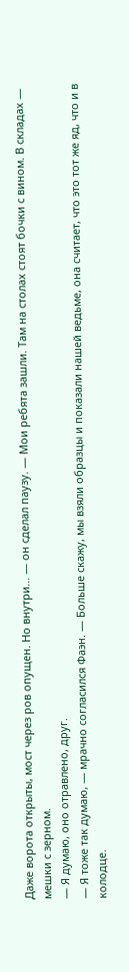Даже ворота открыты, мост через ров опущен. Но внутри… — он сделал паузу. — Мои ребята зашли. Там на столах стоят бочки с вином. В складах — мешки с зерном.
— Я думаю, оно отравлено, друг.
— Я тоже так думаю, — мрачно согласился Фаэн. — Больше скажу, мы взяли образцы и показали нашей ведьме, она считает, что это тот же яд, что и в колодце.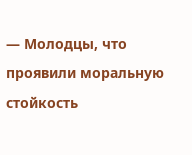— Молодцы, что проявили моральную стойкость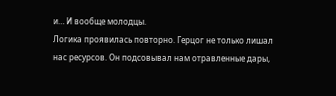и… И вообще молодцы.
Логика проявилась повторно. Герцог не только лишал нас ресурсов. Он подсовывал нам отравленные дары,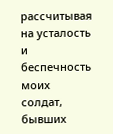рассчитывая на усталость и беспечность моих солдат, бывших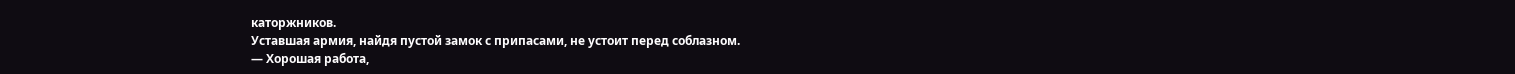каторжников.
Уставшая армия, найдя пустой замок с припасами, не устоит перед соблазном.
— Хорошая работа,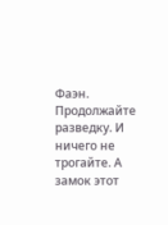Фаэн. Продолжайте разведку. И ничего не трогайте. А замок этот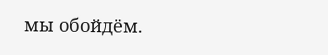мы обойдём.